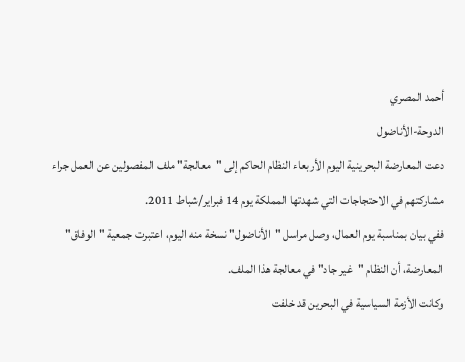أحمد المصري
الدوحة-الأناضول
دعت المعارضة البحرينية اليوم الأربعاء النظام الحاكم إلى "معالجة" ملف المفصولين عن العمل جراء مشاركتهم في الاحتجاجات التي شهدتها المملكة يوم 14 فبراير/شباط 2011.
ففي بيان بمناسبة يوم العمال، وصل مراسل "الأناضول" نسخة منه اليوم، اعتبرت جمعية "الوفاق" المعارضة، أن النظام "غير جاد" في معالجة هذا الملف.
وكانت الأزمة السياسية في البحرين قد خلفت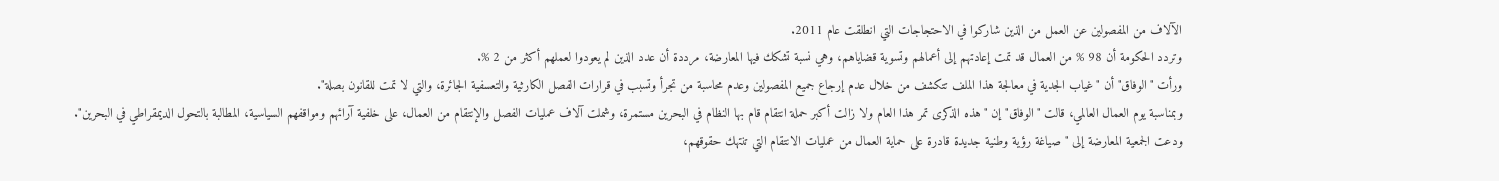الآلاف من المفصولين عن العمل من الذين شاركوا في الاحتجاجات التي انطلقت عام 2011.
وتردد الحكومة أن 98 % من العمال قد تمت إعادتهم إلى أعمالهم وتسوية قضاياهم، وهي نسبة تشكك فيها المعارضة، مرددة أن عدد الذين لم يعودوا لعملهم أكثر من 2 %.
ورأت "الوفاق" أن "غياب الجدية في معالجة هذا الملف تتكشف من خلال عدم إرجاع جميع المفصولين وعدم محاسبة من تجرأ وتسبب في قرارات الفصل الكارثية والتعسفية الجائرة، والتي لا تمت للقانون بصلة".
وبمناسبة يوم العمال العالمي، قالت "الوفاق" إن "هذه الذكرى تمر هذا العام ولا زالت أكبر حملة انتقام قام بها النظام في البحرين مستمرة، وشملت آلاف عمليات الفصل والإنتقام من العمال، على خلفية آرائهم ومواقفهم السياسية، المطالبة بالتحول الديمقراطي في البحرين".
ودعت الجمعية المعارضة إلى "صياغة رؤية وطنية جديدة قادرة على حماية العمال من عمليات الانتقام التي تنتهك حقوقهم،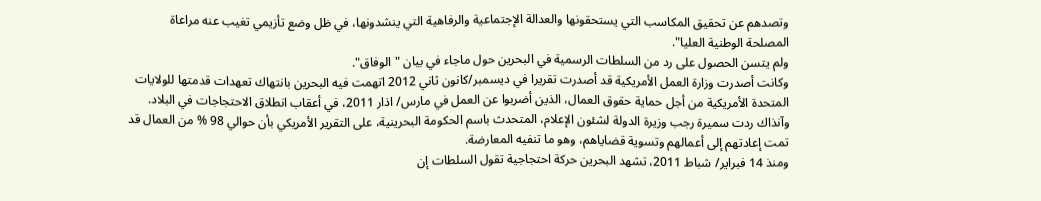وتصدهم عن تحقيق المكاسب التي يستحقونها والعدالة الإجتماعية والرفاهية التي ينشدونها، في ظل وضع تأزيمي تغيب عنه مراعاة المصلحة الوطنية العليا".
ولم يتسن الحصول على رد من السلطات الرسمية في البحرين حول ماجاء في بيان "الوفاق".
وكانت أصدرت وزارة العمل الأمريكية قد أصدرت تقريرا في ديسمبر/كانون ثاني 2012 اتهمت فيه البحرين بانتهاك تعهدات قدمتها للولايات المتحدة الأمريكية من أجل حماية حقوق العمال، الذين أضربوا عن العمل في مارس/ اذار 2011، في أعقاب انطلاق الاحتجاجات في البلاد.
وآنذاك ردت سميرة رجب وزيرة الدولة لشئون الإعلام، المتحدث باسم الحكومة البحرينية، على التقرير الأمريكي بأن حوالي 98 % من العمال قد تمت إعادتهم إلى أعمالهم وتسوية قضاياهم، وهو ما تنفيه المعارضة.
ومنذ 14 فبراير/ شباط 2011، تشهد البحرين حركة احتجاجية تقول السلطات إن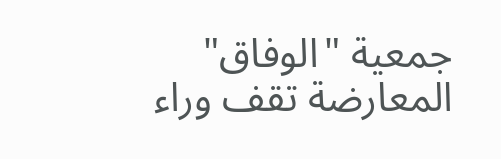جمعية "الوفاق" المعارضة تقف وراء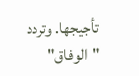تأجيجها. وتردد "الوفاق"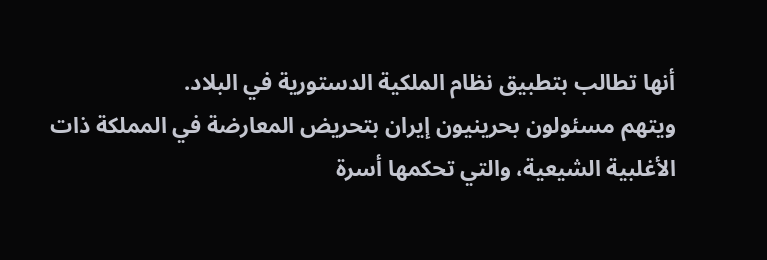أنها تطالب بتطبيق نظام الملكية الدستورية في البلاد.
ويتهم مسئولون بحرينيون إيران بتحريض المعارضة في المملكة ذات الأغلبية الشيعية، والتي تحكمها أسرة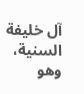آل خليفة السنية، وهو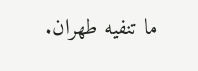ما تنفيه طهران.